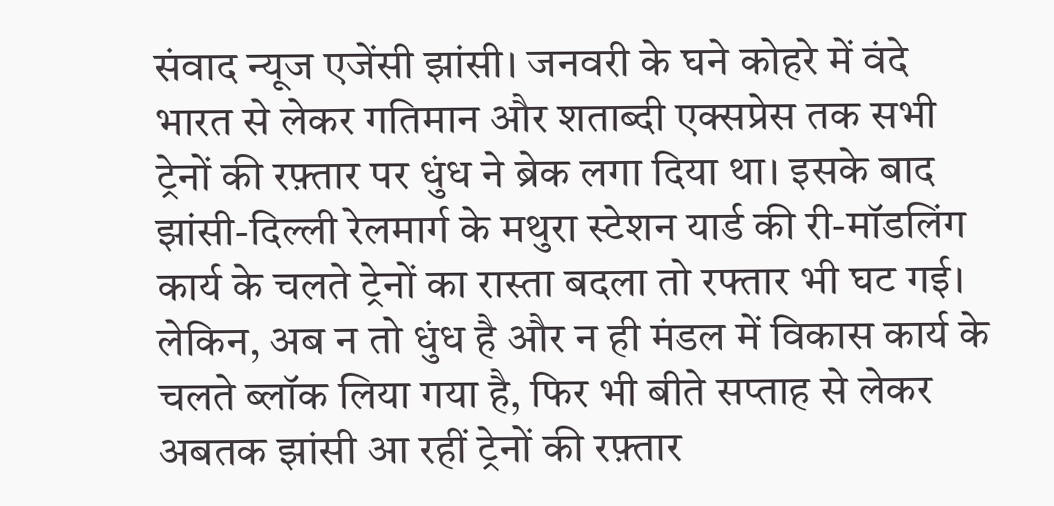संवाद न्यूज एजेंसी झांसी। जनवरी के घने कोहरे में वंदे भारत से लेकर गतिमान और शताब्दी एक्सप्रेस तक सभी ट्रेनों की रफ़्तार पर धुंध ने ब्रेक लगा दिया था। इसके बाद झांसी-दिल्ली रेलमार्ग के मथुरा स्टेशन यार्ड की री-मॉडलिंग कार्य के चलते ट्रेनों का रास्ता बदला तो रफ्तार भी घट गई। लेकिन, अब न तो धुंध है और न ही मंडल में विकास कार्य के चलते ब्लॉक लिया गया है, फिर भी बीते सप्ताह से लेकर अबतक झांसी आ रहीं ट्रेनों की रफ़्तार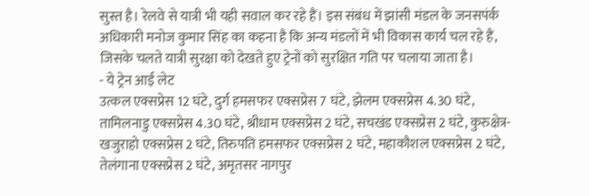सुस्त है। रेलवे से यात्री भी यही सवाल कर रहे हैं। इस संबंध में झांसी मंडल के जनसपंर्क अधिकारी मनोज कुमार सिंह का कहना है कि अन्य मंडलों में भी विकास कार्य चल रहे हैं, जिसके चलते यात्री सुरक्षा को देखते हुए ट्रेनों को सुरक्षित गति पर चलाया जाता है।
- ये ट्रेन आईं लेट
उत्कल एक्सप्रेस 12 घंटे, दुर्ग हमसफर एक्सप्रेस 7 घंटे, झेलम एक्सप्रेस 4.30 घंटे, तामिलनाडु एक्सप्रेस 4.30 घंटे, श्रीधाम एक्सप्रेस 2 घंटे, सचखंड एक्सप्रेस 2 घंटे, कुरुक्षेत्र-खजुराहो एक्सप्रेस 2 घंटे, तिरुपति हमसफर एक्सप्रेस 2 घंटे, महाकौशल एक्सप्रेस 2 घंटे, तेलंगाना एक्सप्रेस 2 घंटे, अमृतसर नागपुर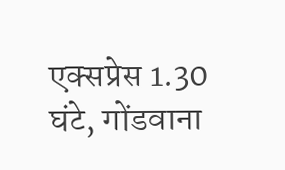एक्सप्रेस 1.30 घंटे, गोंडवाना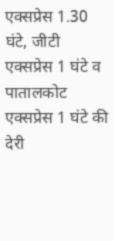एक्सप्रेस 1.30 घंटे, जीटी एक्सप्रेस 1 घंटे व पातालकोट एक्सप्रेस 1 घंटे की देरी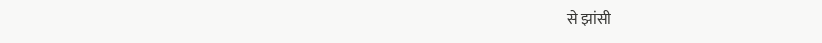से झांसी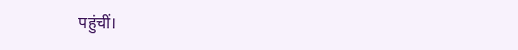पहुंचीं।